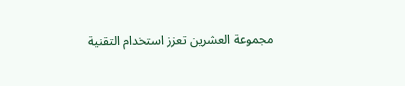مجموعة العشرين تعزز استخدام التقنية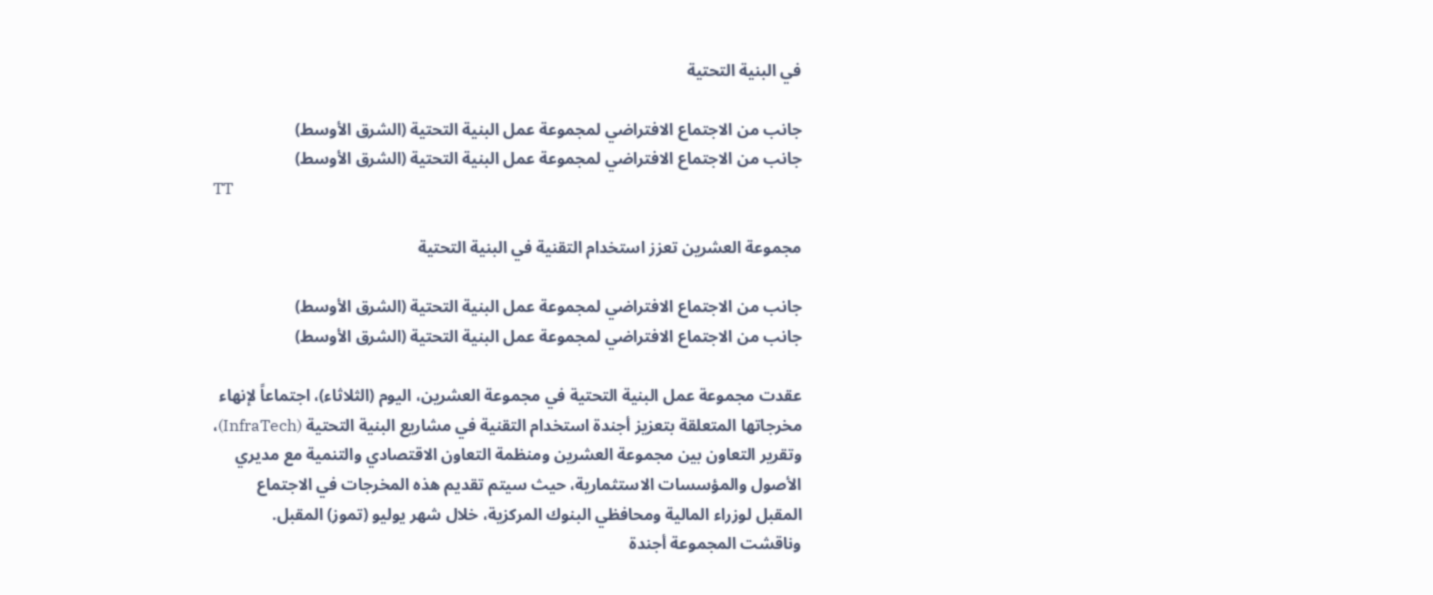في البنية التحتية

جانب من الاجتماع الافتراضي لمجموعة عمل البنية التحتية (الشرق الأوسط)
جانب من الاجتماع الافتراضي لمجموعة عمل البنية التحتية (الشرق الأوسط)
TT

مجموعة العشرين تعزز استخدام التقنية في البنية التحتية

جانب من الاجتماع الافتراضي لمجموعة عمل البنية التحتية (الشرق الأوسط)
جانب من الاجتماع الافتراضي لمجموعة عمل البنية التحتية (الشرق الأوسط)

عقدت مجموعة عمل البنية التحتية في مجموعة العشرين، اليوم (الثلاثاء)، اجتماعاً لإنهاء مخرجاتها المتعلقة بتعزيز أجندة استخدام التقنية في مشاريع البنية التحتية (InfraTech)، وتقرير التعاون بين مجموعة العشرين ومنظمة التعاون الاقتصادي والتنمية مع مديري الأصول والمؤسسات الاستثمارية، حيث سيتم تقديم هذه المخرجات في الاجتماع المقبل لوزراء المالية ومحافظي البنوك المركزية، خلال شهر يوليو (تموز) المقبل.
وناقشت المجموعة أجندة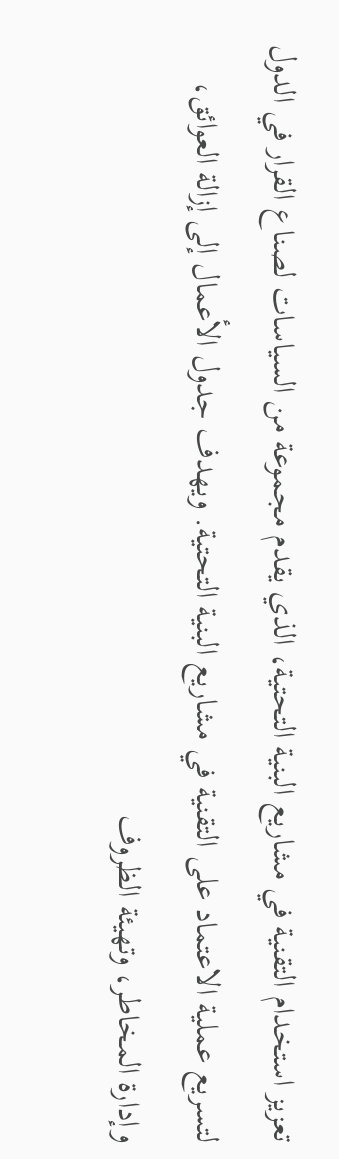تعزيز استخدام التقنية في مشاريع البنية التحتية، الذي يقدم مجموعة من السياسات لصناع القرار في الدول لتسريع عملية الاعتماد على التقنية في مشاريع البنية التحتية. ويهدف جدول الأعمال إلى إزالة العوائق، وإدارة المخاطر، وتهيئة الظروف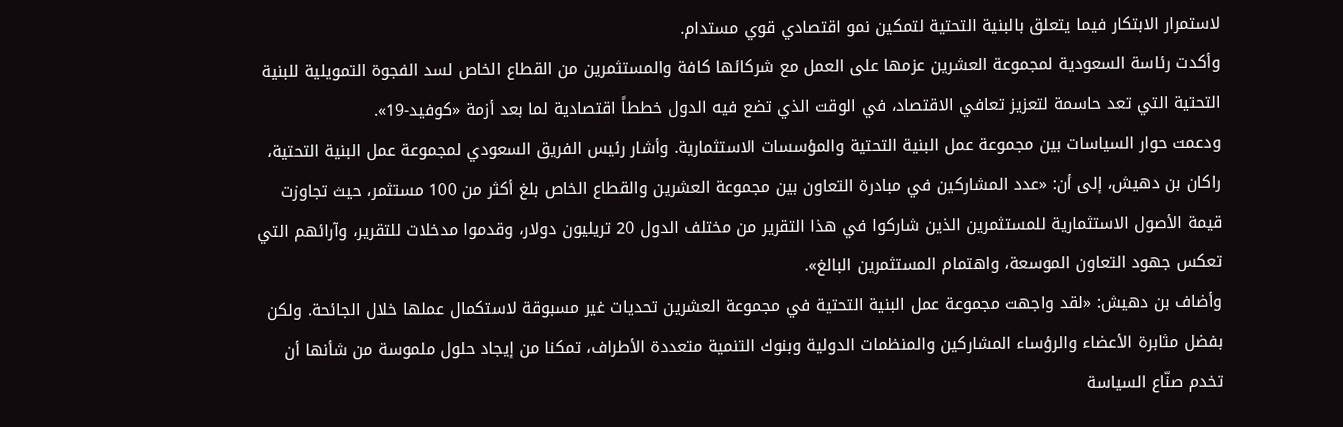لاستمرار الابتكار فيما يتعلق بالبنية التحتية لتمكين نمو اقتصادي قوي مستدام.
وأكدت رئاسة السعودية لمجموعة العشرين عزمها على العمل مع شركائها كافة والمستثمرين من القطاع الخاص لسد الفجوة التمويلية للبنية التحتية التي تعد حاسمة لتعزيز تعافي الاقتصاد، في الوقت الذي تضع فيه الدول خططاً اقتصادية لما بعد أزمة «كوفيد-19».
ودعمت حوار السياسات بين مجموعة عمل البنية التحتية والمؤسسات الاستثمارية. وأشار رئيس الفريق السعودي لمجموعة عمل البنية التحتية، راكان بن دهيش، إلى أن: «عدد المشاركين في مبادرة التعاون بين مجموعة العشرين والقطاع الخاص بلغ أكثر من 100 مستثمر، حيث تجاوزت قيمة الأصول الاستثمارية للمستثمرين الذين شاركوا في هذا التقرير من مختلف الدول 20 تريليون دولار، وقدموا مدخلات للتقرير، وآرائهم التي تعكس جهود التعاون الموسعة، واهتمام المستثمرين البالغ».
وأضاف بن دهيش: «لقد واجهت مجموعة عمل البنية التحتية في مجموعة العشرين تحديات غير مسبوقة لاستكمال عملها خلال الجائحة. ولكن بفضل مثابرة الأعضاء والرؤساء المشاركين والمنظمات الدولية وبنوك التنمية متعددة الأطراف، تمكنا من إيجاد حلول ملموسة من شأنها أن تخدم صنّاع السياسة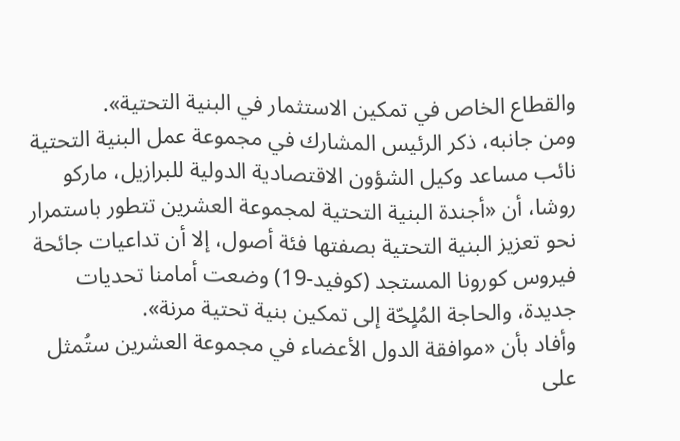والقطاع الخاص في تمكين الاستثمار في البنية التحتية».
ومن جانبه، ذكر الرئيس المشارك في مجموعة عمل البنية التحتية نائب مساعد وكيل الشؤون الاقتصادية الدولية للبرازيل، ماركو روشا، أن «أجندة البنية التحتية لمجموعة العشرين تتطور باستمرار نحو تعزيز البنية التحتية بصفتها فئة أصول، إلا أن تداعيات جائحة فيروس كورونا المستجد (كوفيد-19) وضعت أمامنا تحديات جديدة، والحاجة المُلٍحّة إلى تمكين بنية تحتية مرنة».
وأفاد بأن «موافقة الدول الأعضاء في مجموعة العشرين ستُمثل على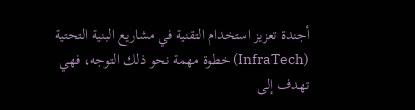أجندة تعزيز استخدام التقنية في مشاريع البنية التحتية (InfraTech) خطوة مهمة نحو ذلك التوجه، فهي تهدف إلى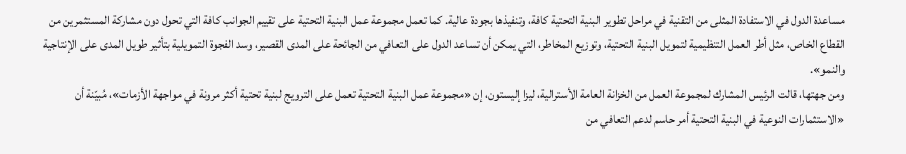مساعدة الدول في الاستفادة المثلى من التقنية في مراحل تطوير البنية التحتية كافة، وتنفيذها بجودة عالية. كما تعمل مجموعة عمل البنية التحتية على تقييم الجوانب كافة التي تحول دون مشاركة المستثمرين من القطاع الخاص، مثل أطر العمل التنظيمية لتمويل البنية التحتية، وتوزيع المخاطر، التي يمكن أن تساعد الدول على التعافي من الجائحة على المدى القصير، وسد الفجوة التمويلية بتأثير طويل المدى على الإنتاجية والنمو».
ومن جهتها، قالت الرئيس المشارك لمجموعة العمل من الخزانة العامة الأسترالية، ليزا إليستون، إن «مجموعة عمل البنية التحتية تعمل على الترويج لبنية تحتية أكثر مرونة في مواجهة الأزمات»، مُبيّنة أن «الاستثمارات النوعية في البنية التحتية أمر حاسم لدعم التعافي من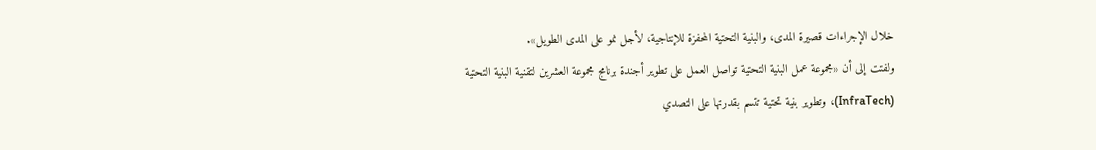خلال الإجراءات قصيرة المدى، والبنية التحتية المحفزة للإنتاجية، لأجل نمو على المدى الطويل».
ولفتت إلى أن «مجموعة عمل البنية التحتية تواصل العمل على تطوير أجندة برنامج مجموعة العشرين لتقنية البنية التحتية (InfraTech)، وتطوير بنية تحتية تتسم بقدرتها على التصدي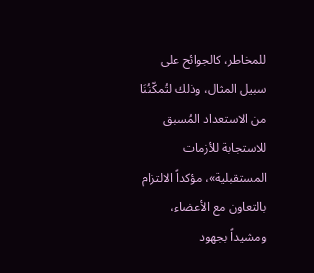للمخاطر، كالجوائح على سبيل المثال، وذلك لتُمكّنُنَا من الاستعداد المُسبق للاستجابة للأزمات المستقبلية»، مؤكداً الالتزام بالتعاون مع الأعضاء، ومشيداً بجهود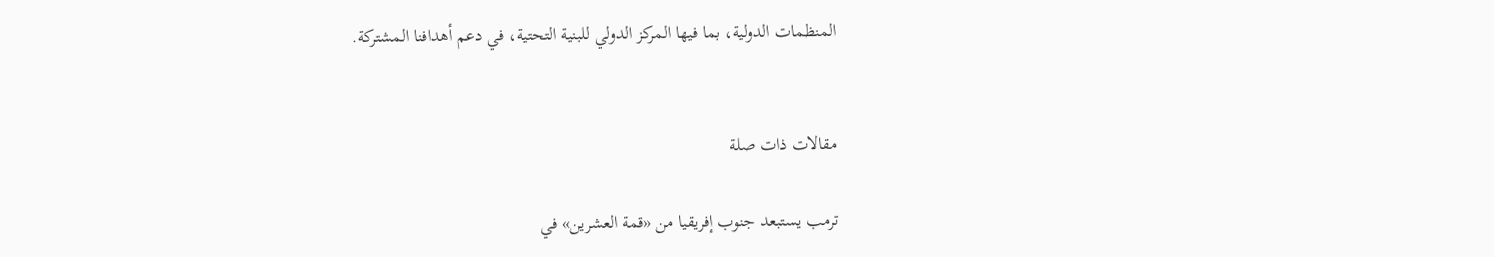المنظمات الدولية، بما فيها المركز الدولي للبنية التحتية، في دعم أهدافنا المشتركة.


مقالات ذات صلة

ترمب يستبعد جنوب إفريقيا من «قمة العشرين» في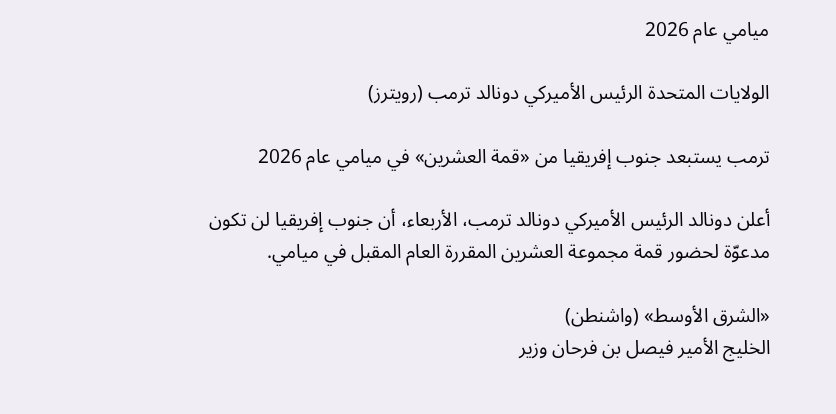ميامي عام 2026

الولايات المتحدة الرئيس الأميركي دونالد ترمب (رويترز)

ترمب يستبعد جنوب إفريقيا من «قمة العشرين» في ميامي عام 2026

أعلن دونالد الرئيس الأميركي دونالد ترمب، الأربعاء، أن جنوب إفريقيا لن تكون مدعوّة لحضور قمة مجموعة العشرين المقررة العام المقبل في ميامي.

«الشرق الأوسط» (واشنطن)
الخليج الأمير فيصل بن فرحان وزير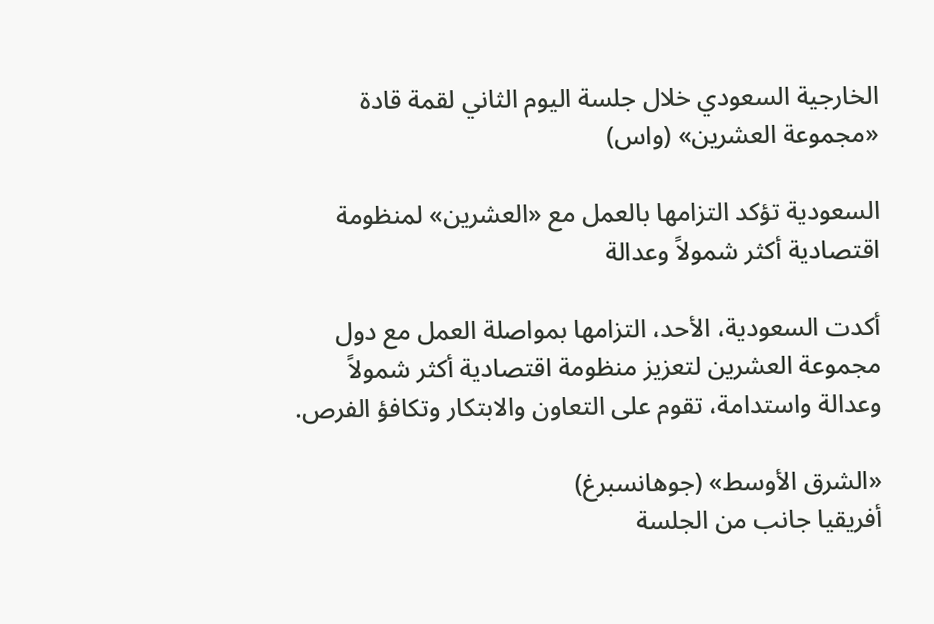الخارجية السعودي خلال جلسة اليوم الثاني لقمة قادة «مجموعة العشرين» (واس)

السعودية تؤكد التزامها بالعمل مع «العشرين» لمنظومة اقتصادية أكثر شمولاً وعدالة

أكدت السعودية، الأحد، التزامها بمواصلة العمل مع دول مجموعة العشرين لتعزيز منظومة اقتصادية أكثر شمولاً وعدالة واستدامة، تقوم على التعاون والابتكار وتكافؤ الفرص.

«الشرق الأوسط» (جوهانسبرغ)
أفريقيا جانب من الجلسة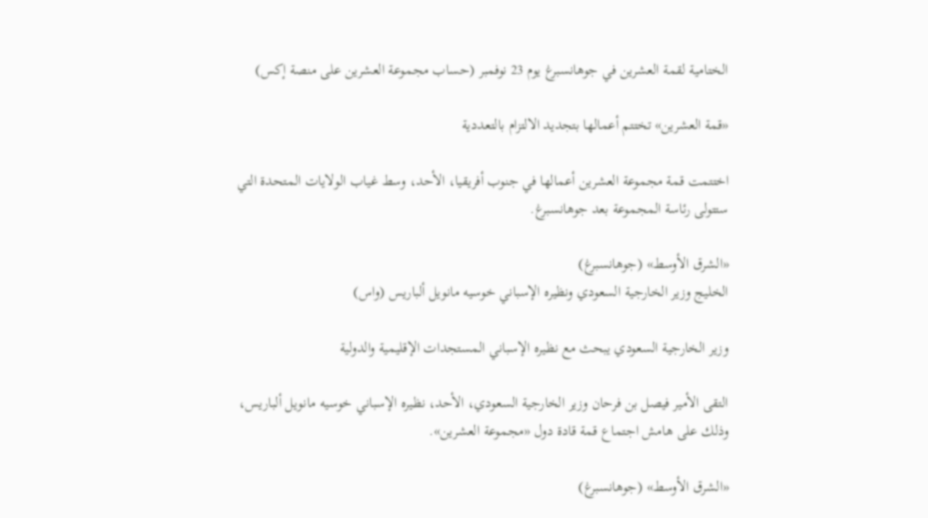الختامية لقمة العشرين في جوهانسبرغ يوم 23 نوفمبر (حساب مجموعة العشرين على منصة إكس)

«قمة العشرين» تختتم أعمالها بتجديد الالتزام بالتعددية

اختتمت قمة مجموعة العشرين أعمالها في جنوب أفريقيا، الأحد، وسط غياب الولايات المتحدة التي ستتولى رئاسة المجموعة بعد جوهانسبرغ.

«الشرق الأوسط» (جوهانسبرغ)
الخليج وزير الخارجية السعودي ونظيره الإسباني خوسيه مانويل ألباريس (واس)

وزير الخارجية السعودي يبحث مع نظيره الإسباني المستجدات الإقليمية والدولية

التقى الأمير فيصل بن فرحان وزير الخارجية السعودي، الأحد، نظيره الإسباني خوسيه مانويل ألباريس، وذلك على هامش اجتماع قمة قادة دول «مجموعة العشرين».

«الشرق الأوسط» (جوهانسبرغ)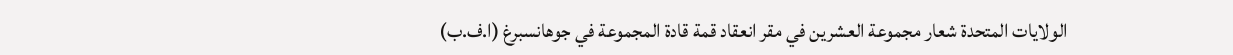الولايات المتحدة شعار مجموعة العشرين في مقر انعقاد قمة قادة المجموعة في جوهانسبرغ (ا.ف.ب)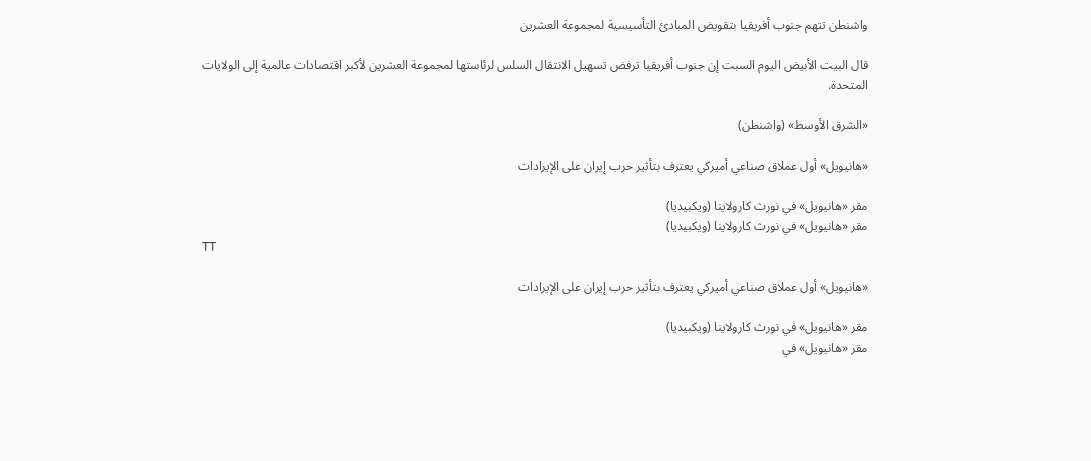واشنطن تتهم جنوب أفريقيا بتقويض المبادئ التأسيسية لمجموعة العشرين

قال البيت الأبيض اليوم السبت إن جنوب أفريقيا ترفض تسهيل الانتقال السلس لرئاستها لمجموعة العشرين لأكبر اقتصادات عالمية إلى الولايات المتحدة.

«الشرق الأوسط» (واشنطن)

«هانيويل» أول عملاق صناعي أميركي يعترف بتأثير حرب إيران على الإيرادات

مقر «هانيويل» في نورث كارولاينا (ويكبيديا)
مقر «هانيويل» في نورث كارولاينا (ويكبيديا)
TT

«هانيويل» أول عملاق صناعي أميركي يعترف بتأثير حرب إيران على الإيرادات

مقر «هانيويل» في نورث كارولاينا (ويكبيديا)
مقر «هانيويل» في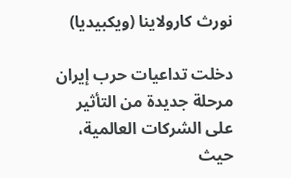نورث كارولاينا (ويكبيديا)

دخلت تداعيات حرب إيران مرحلة جديدة من التأثير على الشركات العالمية، حيث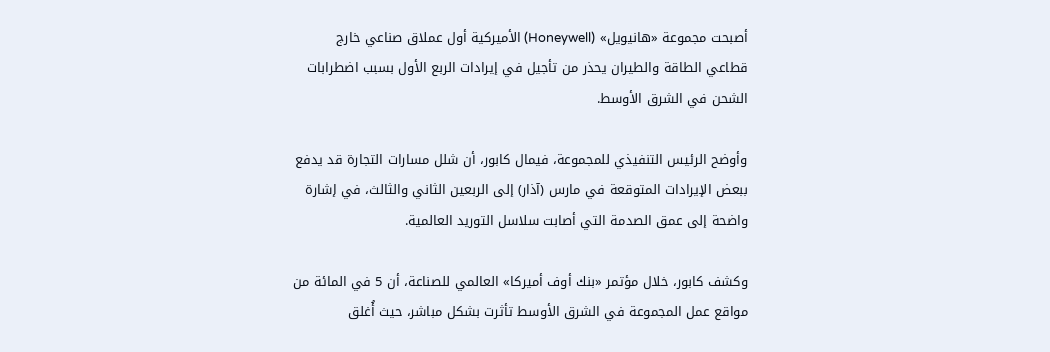أصبحت مجموعة «هانيويل» (Honeywell) الأميركية أول عملاق صناعي خارج قطاعي الطاقة والطيران يحذر من تأجيل في إيرادات الربع الأول بسبب اضطرابات الشحن في الشرق الأوسط.

وأوضح الرئيس التنفيذي للمجموعة، فيمال كابور، أن شلل مسارات التجارة قد يدفع ببعض الإيرادات المتوقعة في مارس (آذار) إلى الربعين الثاني والثالث، في إشارة واضحة إلى عمق الصدمة التي أصابت سلاسل التوريد العالمية.

وكشف كابور، خلال مؤتمر «بنك أوف أميركا» العالمي للصناعة، أن 5 في المائة من مواقع عمل المجموعة في الشرق الأوسط تأثرت بشكل مباشر، حيث أُغلق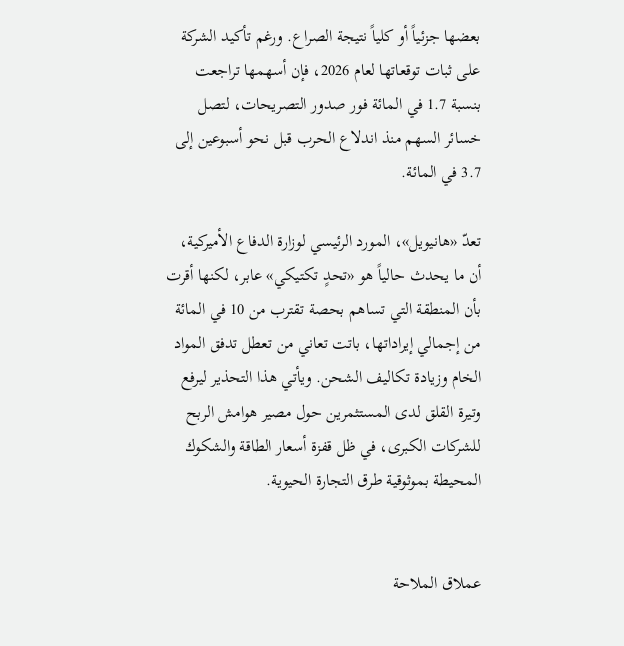بعضها جزئياً أو كلياً نتيجة الصراع. ورغم تأكيد الشركة على ثبات توقعاتها لعام 2026، فإن أسهمها تراجعت بنسبة 1.7 في المائة فور صدور التصريحات، لتصل خسائر السهم منذ اندلاع الحرب قبل نحو أسبوعين إلى 3.7 في المائة.

تعدّ «هانيويل»، المورد الرئيسي لوزارة الدفاع الأميركية، أن ما يحدث حالياً هو «تحدٍ تكتيكي» عابر، لكنها أقرت بأن المنطقة التي تساهم بحصة تقترب من 10 في المائة من إجمالي إيراداتها، باتت تعاني من تعطل تدفق المواد الخام وزيادة تكاليف الشحن. ويأتي هذا التحذير ليرفع وتيرة القلق لدى المستثمرين حول مصير هوامش الربح للشركات الكبرى، في ظل قفزة أسعار الطاقة والشكوك المحيطة بموثوقية طرق التجارة الحيوية.


عملاق الملاحة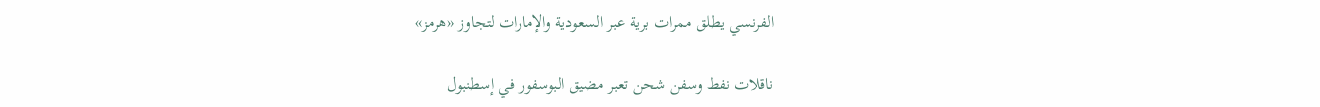الفرنسي يطلق ممرات برية عبر السعودية والإمارات لتجاوز «هرمز»

ناقلات نفط وسفن شحن تعبر مضيق البوسفور في إسطنبول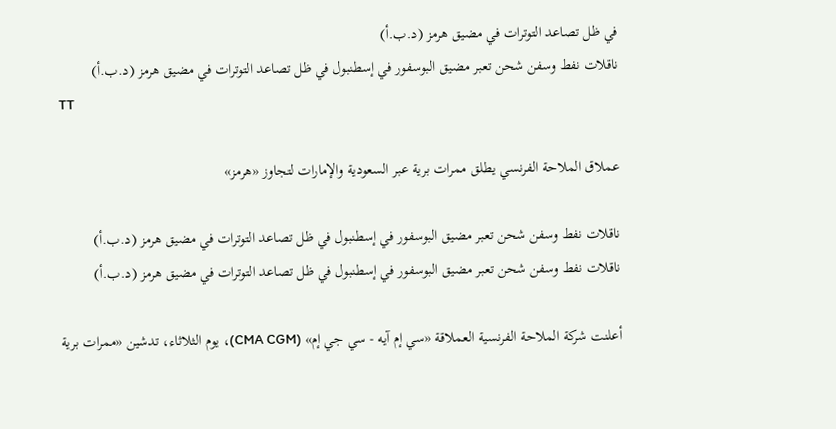في ظل تصاعد التوترات في مضيق هرمز (د.ب.أ)
ناقلات نفط وسفن شحن تعبر مضيق البوسفور في إسطنبول في ظل تصاعد التوترات في مضيق هرمز (د.ب.أ)
TT

عملاق الملاحة الفرنسي يطلق ممرات برية عبر السعودية والإمارات لتجاوز «هرمز»

ناقلات نفط وسفن شحن تعبر مضيق البوسفور في إسطنبول في ظل تصاعد التوترات في مضيق هرمز (د.ب.أ)
ناقلات نفط وسفن شحن تعبر مضيق البوسفور في إسطنبول في ظل تصاعد التوترات في مضيق هرمز (د.ب.أ)

أعلنت شركة الملاحة الفرنسية العملاقة «سي إم آيه - سي جي إم» (CMA CGM)، يوم الثلاثاء، تدشين «ممرات برية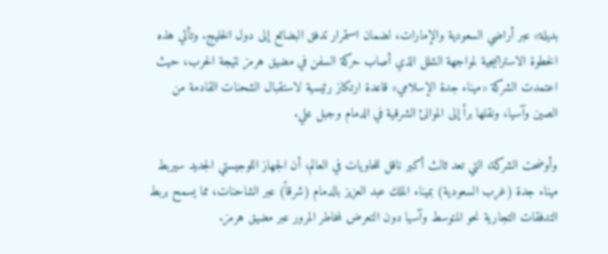بديلة» عبر أراضي السعودية والإمارات، لضمان استمرار تدفق البضائع إلى دول الخليج. وتأتي هذه الخطوة الاستراتيجية لمواجهة الشلل الذي أصاب حركة السفن في مضيق هرمز نتيجة الحرب، حيث اعتمدت الشركة «ميناء جدة الإسلامي» قاعدة ارتكاز رئيسية لاستقبال الشحنات القادمة من الصين وآسيا، ونقلها براً إلى الموانئ الشرقية في الدمام وجبل علي.

وأوضحت الشركة، التي تعد ثالث أكبر ناقل للحاويات في العالم، أن الجهاز اللوجيستي الجديد سيربط ميناء جدة (غرب السعودية) بميناء الملك عبد العزيز بالدمام (شرقاً) عبر الشاحنات، مما يسمح بربط التدفقات التجارية نحو المتوسط وآسيا دون التعرض لمخاطر المرور عبر مضيق هرمز.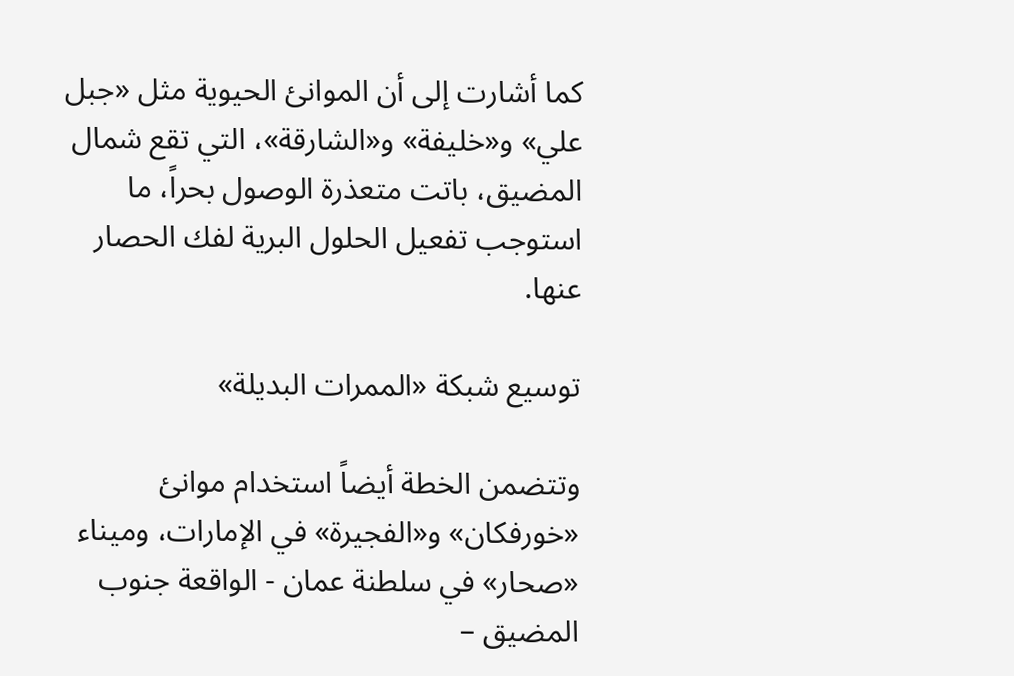كما أشارت إلى أن الموانئ الحيوية مثل «جبل علي» و«خليفة» و«الشارقة»، التي تقع شمال المضيق، باتت متعذرة الوصول بحراً، ما استوجب تفعيل الحلول البرية لفك الحصار عنها.

توسيع شبكة «الممرات البديلة»

وتتضمن الخطة أيضاً استخدام موانئ «خورفكان» و«الفجيرة» في الإمارات، وميناء «صحار» في سلطنة عمان - الواقعة جنوب المضيق –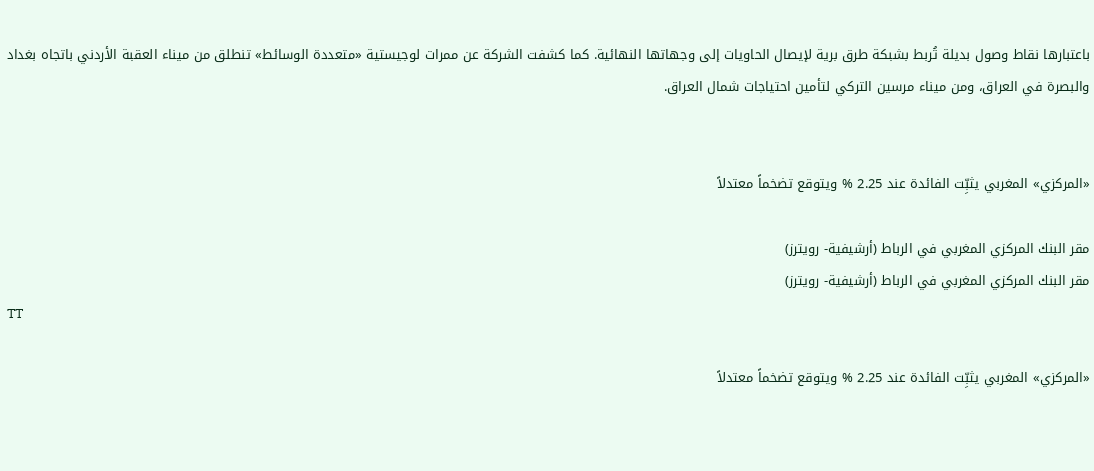باعتبارها نقاط وصول بديلة تُربط بشبكة طرق برية لإيصال الحاويات إلى وجهاتها النهائية. كما كشفت الشركة عن ممرات لوجيستية «متعددة الوسائط» تنطلق من ميناء العقبة الأردني باتجاه بغداد والبصرة في العراق، ومن ميناء مرسين التركي لتأمين احتياجات شمال العراق.


«المركزي» المغربي يثبِّت الفائدة عند 2.25 % ويتوقع تضخماً معتدلاً

مقر البنك المركزي المغربي في الرباط (أرشيفية- رويترز)
مقر البنك المركزي المغربي في الرباط (أرشيفية- رويترز)
TT

«المركزي» المغربي يثبِّت الفائدة عند 2.25 % ويتوقع تضخماً معتدلاً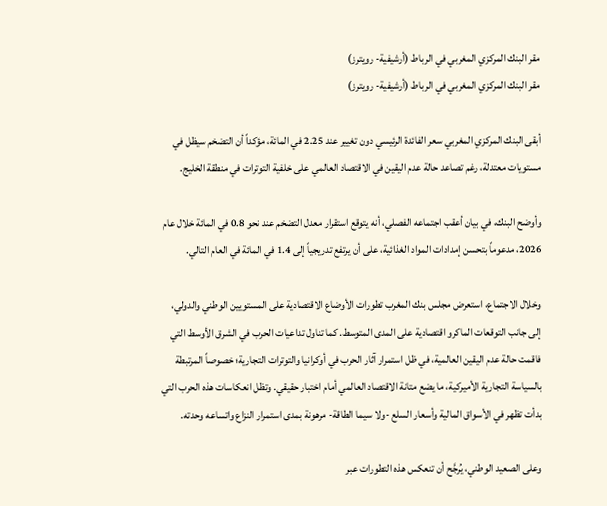مقر البنك المركزي المغربي في الرباط (أرشيفية- رويترز)
مقر البنك المركزي المغربي في الرباط (أرشيفية- رويترز)

أبقى البنك المركزي المغربي سعر الفائدة الرئيسي دون تغيير عند 2.25 في المائة، مؤكداً أن التضخم سيظل في مستويات معتدلة، رغم تصاعد حالة عدم اليقين في الاقتصاد العالمي على خلفية التوترات في منطقة الخليج.

وأوضح البنك، في بيان أعقب اجتماعه الفصلي، أنه يتوقع استقرار معدل التضخم عند نحو 0.8 في المائة خلال عام 2026، مدعوماً بتحسن إمدادات المواد الغذائية، على أن يرتفع تدريجياً إلى 1.4 في المائة في العام التالي.

وخلال الاجتماع، استعرض مجلس بنك المغرب تطورات الأوضاع الاقتصادية على المستويين الوطني والدولي، إلى جانب التوقعات الماكرو اقتصادية على المدى المتوسط. كما تناول تداعيات الحرب في الشرق الأوسط التي فاقمت حالة عدم اليقين العالمية، في ظل استمرار آثار الحرب في أوكرانيا والتوترات التجارية؛ خصوصاً المرتبطة بالسياسة التجارية الأميركية، ما يضع متانة الاقتصاد العالمي أمام اختبار حقيقي. وتظل انعكاسات هذه الحرب التي بدأت تظهر في الأسواق المالية وأسعار السلع -ولا سيما الطاقة- مرهونة بمدى استمرار النزاع واتساعه وحدته.

وعلى الصعيد الوطني، يُرجَّح أن تنعكس هذه التطورات عبر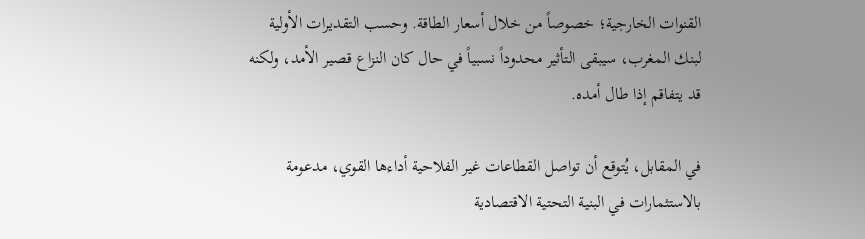القنوات الخارجية؛ خصوصاً من خلال أسعار الطاقة. وحسب التقديرات الأولية لبنك المغرب، سيبقى التأثير محدوداً نسبياً في حال كان النزاع قصير الأمد، ولكنه قد يتفاقم إذا طال أمده.

في المقابل، يُتوقع أن تواصل القطاعات غير الفلاحية أداءها القوي، مدعومة بالاستثمارات في البنية التحتية الاقتصادية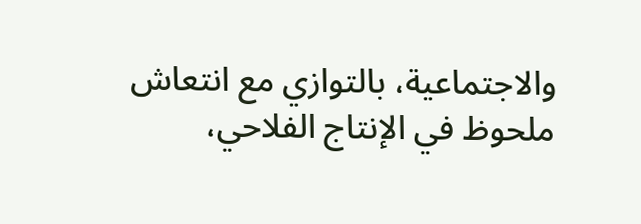والاجتماعية، بالتوازي مع انتعاش ملحوظ في الإنتاج الفلاحي،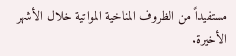مستفيداً من الظروف المناخية المواتية خلال الأشهر الأخيرة.